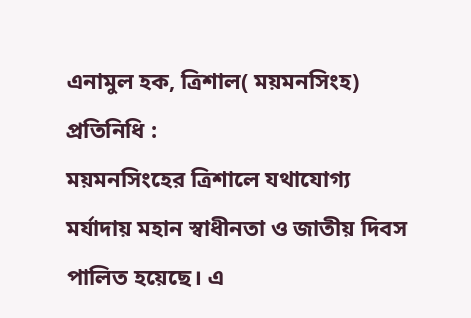এনামুল হক, ত্রিশাল( ময়মনসিংহ) প্রতিনিধি :
ময়মনসিংহের ত্রিশালে যথাযোগ্য মর্যাদায় মহান স্বাধীনতা ও জাতীয় দিবস পালিত হয়েছে। এ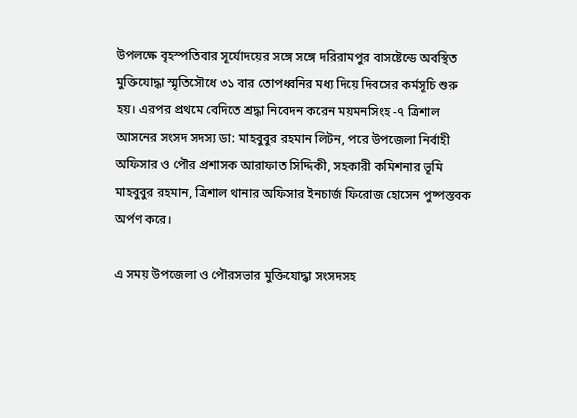উপলক্ষে বৃহস্পতিবার সূর্যোদয়ের সঙ্গে সঙ্গে দরিরামপুর বাসষ্টেন্ডে অবস্থিত মুক্তিযোদ্ধা স্মৃতিসৌধে ৩১ বার তোপধ্বনির মধ্য দিয়ে দিবসের কর্মসূচি শুরু হয়। এরপর প্রথমে বেদিতে শ্রদ্ধা নিবেদন করেন ময়মনসিংহ -৭ ত্রিশাল আসনের সংসদ সদস্য ডা: মাহবুবুর রহমান লিটন, পরে উপজেলা নির্বাহী অফিসার ও পৌর প্রশাসক আরাফাত সিদ্দিকী, সহকারী কমিশনার ভূমি মাহবুবুর রহমান, ত্রিশাল থানার অফিসার ইনচার্জ ফিরোজ হোসেন পুষ্পস্তবক অর্পণ করে।

এ সময় উপজেলা ও পৌরসভার মুক্তিযোদ্ধা সংসদসহ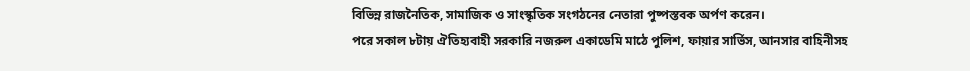বিভিন্ন রাজনৈতিক, সামাজিক ও সাংস্কৃতিক সংগঠনের নেতারা পুষ্পস্তবক অর্পণ করেন।
পরে সকাল ৮টায় ঐতিহ্যবাহী সরকারি নজরুল একাডেমি মাঠে পুলিশ, ফায়ার সার্ভিস, আনসার বাহিনীসহ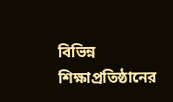বিভিন্ন শিক্ষাপ্রতিষ্ঠানের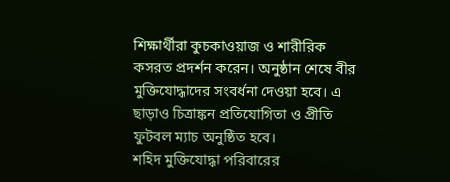শিক্ষার্থীরা কুচকাওয়াজ ও শারীরিক কসরত প্রদর্শন করেন। অনুষ্ঠান শেষে বীর মুক্তিযোদ্ধাদের সংবর্ধনা দেওয়া হবে। এ ছাড়াও চিত্রাঙ্কন প্রতিযোগিতা ও প্রীতি ফুটবল ম্যাচ অনুষ্ঠিত হবে।
শহিদ মুক্তিযোদ্ধা পরিবারের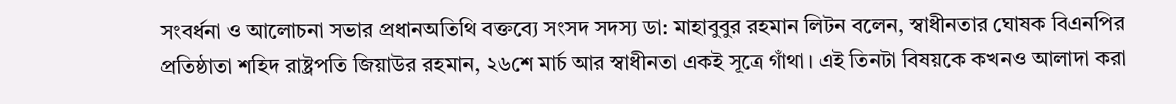সংবর্ধনা ও আলোচনা সভার প্রধানঅতিথি বক্তব্যে সংসদ সদস্য ডা: মাহাবুবুর রহমান লিটন বলেন, স্বাধীনতার ঘোষক বিএনপির প্রতিষ্ঠাতা শহিদ রাষ্ট্রপতি জিয়াউর রহমান, ২৬শে মার্চ আর স্বাধীনতা একই সূত্রে গাঁথা। এই তিনটা বিষয়কে কখনও আলাদা করা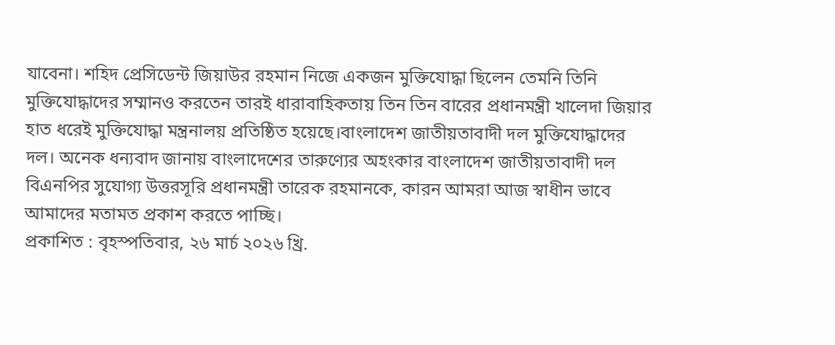যাবেনা। শহিদ প্রেসিডেন্ট জিয়াউর রহমান নিজে একজন মুক্তিযোদ্ধা ছিলেন তেমনি তিনি মুক্তিযোদ্ধাদের সম্মানও করতেন তারই ধারাবাহিকতায় তিন তিন বারের প্রধানমন্ত্রী খালেদা জিয়ার হাত ধরেই মুক্তিযোদ্ধা মন্ত্রনালয় প্রতিষ্ঠিত হয়েছে।বাংলাদেশ জাতীয়তাবাদী দল মুক্তিযোদ্ধাদের দল। অনেক ধন্যবাদ জানায় বাংলাদেশের তারুণ্যের অহংকার বাংলাদেশ জাতীয়তাবাদী দল বিএনপির সুযোগ্য উত্তরসূরি প্রধানমন্ত্রী তারেক রহমানকে, কারন আমরা আজ স্বাধীন ভাবে আমাদের মতামত প্রকাশ করতে পাচ্ছি।
প্রকাশিত : বৃহস্পতিবার, ২৬ মার্চ ২০২৬ খ্রি.